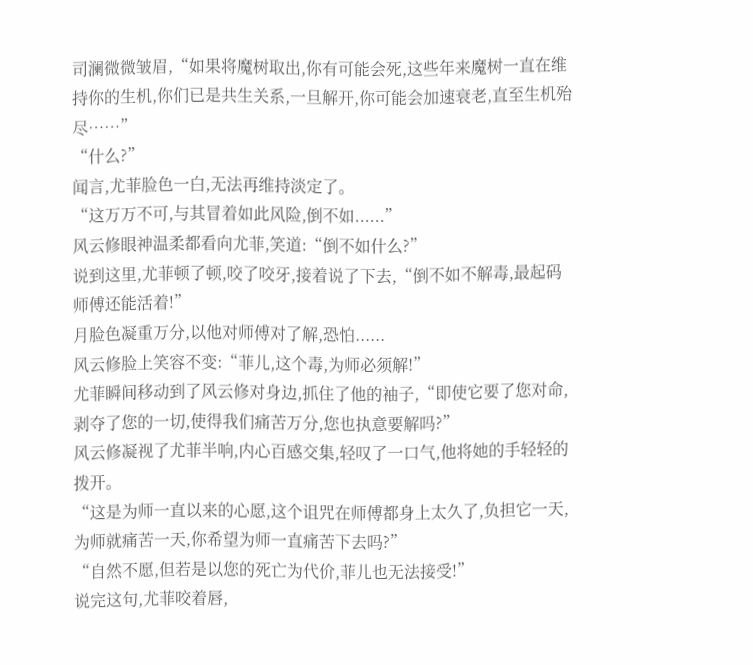司澜微微皱眉,“如果将魔树取出,你有可能会死,这些年来魔树一直在维持你的生机,你们已是共生关系,一旦解开,你可能会加速衰老,直至生机殆尽……”
“什么?”
闻言,尤菲脸色一白,无法再维持淡定了。
“这万万不可,与其冒着如此风险,倒不如......”
风云修眼神温柔都看向尤菲,笑道:“倒不如什么?”
说到这里,尤菲顿了顿,咬了咬牙,接着说了下去,“倒不如不解毒,最起码师傅还能活着!”
月脸色凝重万分,以他对师傅对了解,恐怕......
风云修脸上笑容不变:“菲儿,这个毒,为师必须解!”
尤菲瞬间移动到了风云修对身边,抓住了他的袖子,“即使它要了您对命,剥夺了您的一切,使得我们痛苦万分,您也执意要解吗?”
风云修凝视了尤菲半响,内心百感交集,轻叹了一口气,他将她的手轻轻的拨开。
“这是为师一直以来的心愿,这个诅咒在师傅都身上太久了,负担它一天,为师就痛苦一天,你希望为师一直痛苦下去吗?”
“自然不愿,但若是以您的死亡为代价,菲儿也无法接受!”
说完这句,尤菲咬着唇,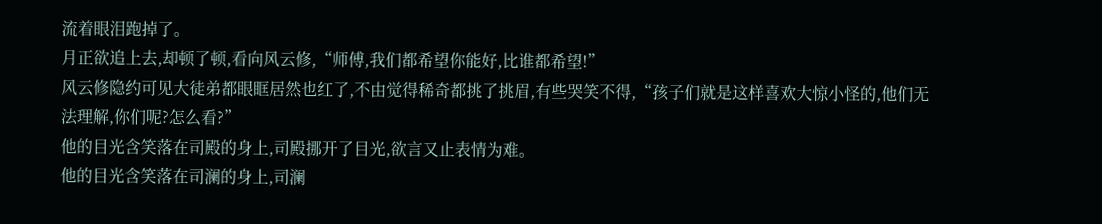流着眼泪跑掉了。
月正欲追上去,却顿了顿,看向风云修,“师傅,我们都希望你能好,比谁都希望!”
风云修隐约可见大徒弟都眼眶居然也红了,不由觉得稀奇都挑了挑眉,有些哭笑不得,“孩子们就是这样喜欢大惊小怪的,他们无法理解,你们呢?怎么看?”
他的目光含笑落在司殿的身上,司殿挪开了目光,欲言又止表情为难。
他的目光含笑落在司澜的身上,司澜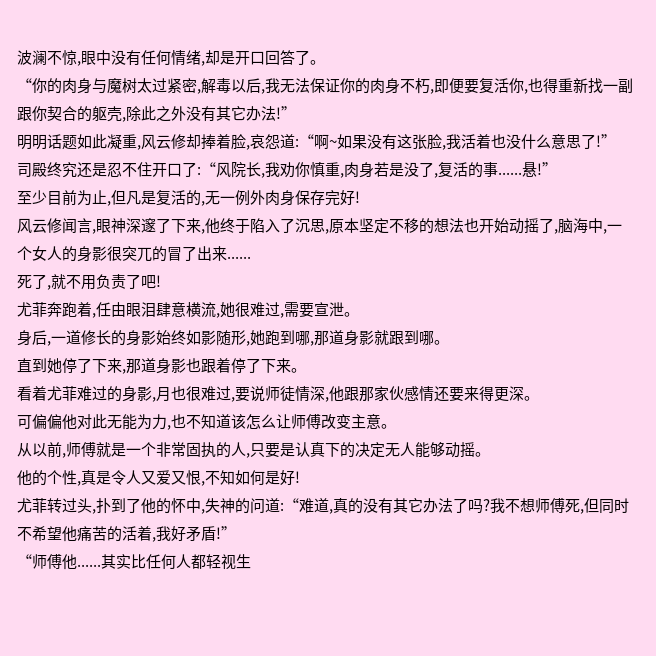波澜不惊,眼中没有任何情绪,却是开口回答了。
“你的肉身与魔树太过紧密,解毒以后,我无法保证你的肉身不朽,即便要复活你,也得重新找一副跟你契合的躯壳,除此之外没有其它办法!”
明明话题如此凝重,风云修却捧着脸,哀怨道:“啊~如果没有这张脸,我活着也没什么意思了!”
司殿终究还是忍不住开口了:“风院长,我劝你慎重,肉身若是没了,复活的事......悬!”
至少目前为止,但凡是复活的,无一例外肉身保存完好!
风云修闻言,眼神深邃了下来,他终于陷入了沉思,原本坚定不移的想法也开始动摇了,脑海中,一个女人的身影很突兀的冒了出来......
死了,就不用负责了吧!
尤菲奔跑着,任由眼泪肆意横流,她很难过,需要宣泄。
身后,一道修长的身影始终如影随形,她跑到哪,那道身影就跟到哪。
直到她停了下来,那道身影也跟着停了下来。
看着尤菲难过的身影,月也很难过,要说师徒情深,他跟那家伙感情还要来得更深。
可偏偏他对此无能为力,也不知道该怎么让师傅改变主意。
从以前,师傅就是一个非常固执的人,只要是认真下的决定无人能够动摇。
他的个性,真是令人又爱又恨,不知如何是好!
尤菲转过头,扑到了他的怀中,失神的问道:“难道,真的没有其它办法了吗?我不想师傅死,但同时不希望他痛苦的活着,我好矛盾!”
“师傅他......其实比任何人都轻视生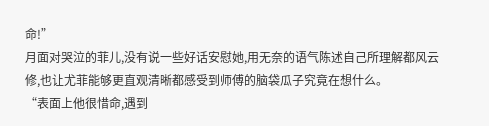命!”
月面对哭泣的菲儿,没有说一些好话安慰她,用无奈的语气陈述自己所理解都风云修,也让尤菲能够更直观清晰都感受到师傅的脑袋瓜子究竟在想什么。
“表面上他很惜命,遇到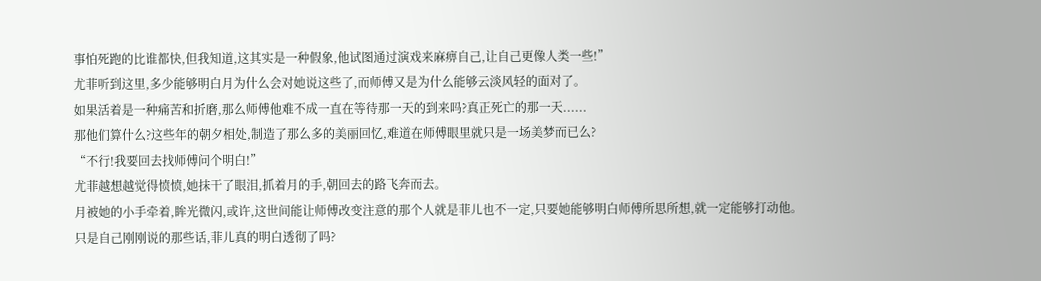事怕死跑的比谁都快,但我知道,这其实是一种假象,他试图通过演戏来麻痹自己,让自己更像人类一些!”
尤菲听到这里,多少能够明白月为什么会对她说这些了,而师傅又是为什么能够云淡风轻的面对了。
如果活着是一种痛苦和折磨,那么师傅他难不成一直在等待那一天的到来吗?真正死亡的那一天......
那他们算什么?这些年的朝夕相处,制造了那么多的美丽回忆,难道在师傅眼里就只是一场美梦而已么?
“不行!我要回去找师傅问个明白!”
尤菲越想越觉得愤愤,她抹干了眼泪,抓着月的手,朝回去的路飞奔而去。
月被她的小手牵着,眸光微闪,或许,这世间能让师傅改变注意的那个人就是菲儿也不一定,只要她能够明白师傅所思所想,就一定能够打动他。
只是自己刚刚说的那些话,菲儿真的明白透彻了吗?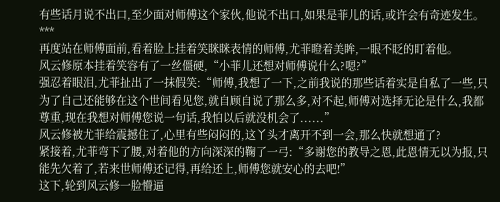有些话月说不出口,至少面对师傅这个家伙,他说不出口,如果是菲儿的话,或许会有奇迹发生。
***
再度站在师傅面前,看着脸上挂着笑眯眯表情的师傅,尤菲瞪着美眸,一眼不眨的盯着他。
风云修原本挂着笑容有了一丝僵硬,“小菲儿还想对师傅说什么?嗯?”
强忍着眼泪,尤菲扯出了一抹假笑:“师傅,我想了一下,之前我说的那些话着实是自私了一些,只为了自己还能够在这个世间看见您,就自顾自说了那么多,对不起,师傅对选择无论是什么,我都尊重,现在我想对师傅您说一句话,我怕以后就没机会了......”
风云修被尤菲给震撼住了,心里有些闷闷的,这丫头才离开不到一会,那么快就想通了?
紧接着,尤菲弯下了腰,对着他的方向深深的鞠了一弓:“多谢您的教导之恩,此恩情无以为报,只能先欠着了,若来世师傅还记得,再给还上,师傅您就安心的去吧!”
这下,轮到风云修一脸懵逼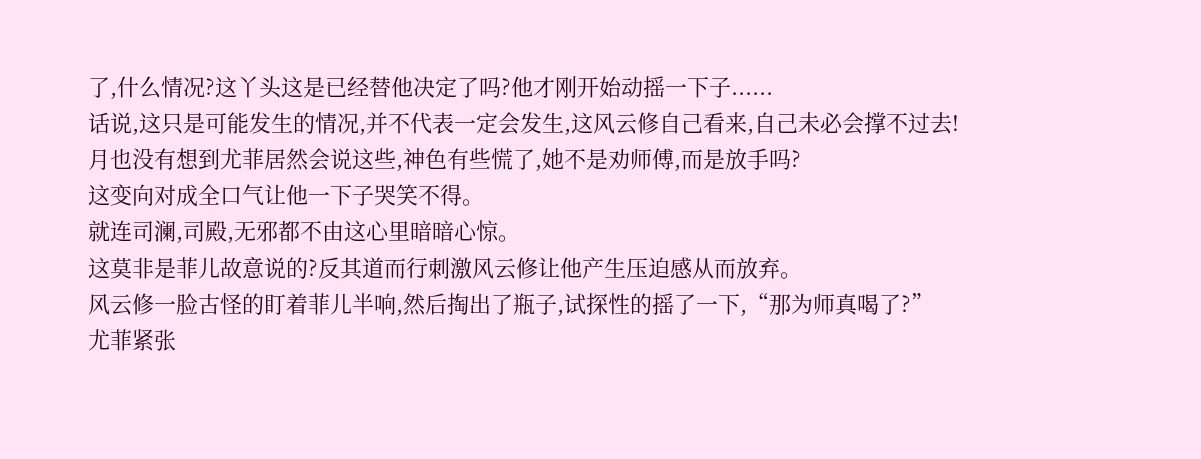了,什么情况?这丫头这是已经替他决定了吗?他才刚开始动摇一下子......
话说,这只是可能发生的情况,并不代表一定会发生,这风云修自己看来,自己未必会撑不过去!
月也没有想到尤菲居然会说这些,神色有些慌了,她不是劝师傅,而是放手吗?
这变向对成全口气让他一下子哭笑不得。
就连司澜,司殿,无邪都不由这心里暗暗心惊。
这莫非是菲儿故意说的?反其道而行刺激风云修让他产生压迫感从而放弃。
风云修一脸古怪的盯着菲儿半响,然后掏出了瓶子,试探性的摇了一下,“那为师真喝了?”
尤菲紧张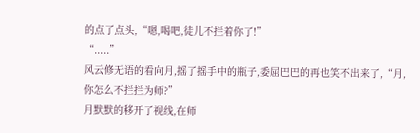的点了点头,“嗯,喝吧,徒儿不拦着你了!”
“.....”
风云修无语的看向月,摇了摇手中的瓶子,委屈巴巴的再也笑不出来了,“月,你怎么不拦拦为师?”
月默默的移开了视线,在师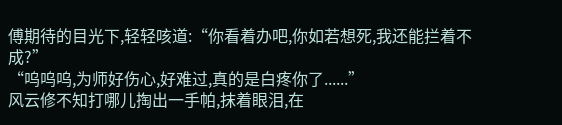傅期待的目光下,轻轻咳道:“你看着办吧,你如若想死,我还能拦着不成?”
“呜呜呜,为师好伤心,好难过,真的是白疼你了......”
风云修不知打哪儿掏出一手帕,抹着眼泪,在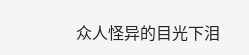众人怪异的目光下泪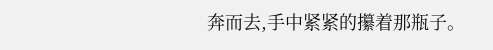奔而去,手中紧紧的攥着那瓶子。